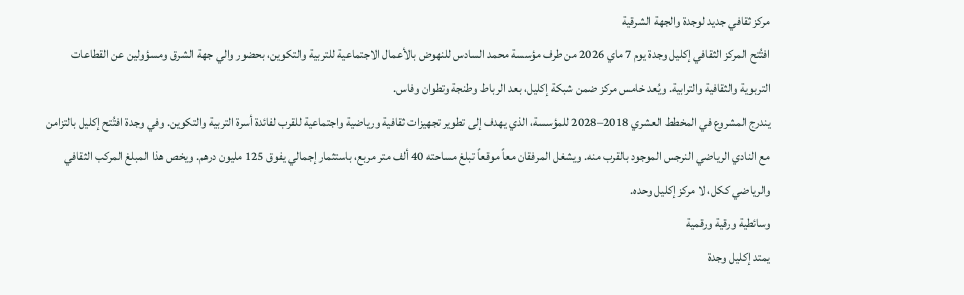مركز ثقافي جديد لوجدة والجهة الشرقية
افتُتح المركز الثقافي إكليل وجدة يوم 7 ماي 2026 من طرف مؤسسة محمد السادس للنهوض بالأعمال الاجتماعية للتربية والتكوين، بحضور والي جهة الشرق ومسؤولين عن القطاعات التربوية والثقافية والترابية. ويُعد خامس مركز ضمن شبكة إكليل، بعد الرباط وطنجة وتطوان وفاس.
يندرج المشروع في المخطط العشري 2018–2028 للمؤسسة، الذي يهدف إلى تطوير تجهيزات ثقافية ورياضية واجتماعية للقرب لفائدة أسرة التربية والتكوين. وفي وجدة افتُتح إكليل بالتزامن مع النادي الرياضي النرجس الموجود بالقرب منه. ويشغل المرفقان معاً موقعاً تبلغ مساحته 40 ألف متر مربع، باستثمار إجمالي يفوق 125 مليون درهم. ويخص هذا المبلغ المركب الثقافي والرياضي ككل، لا مركز إكليل وحده.
وسائطية ورقية ورقمية
يمتد إكليل وجدة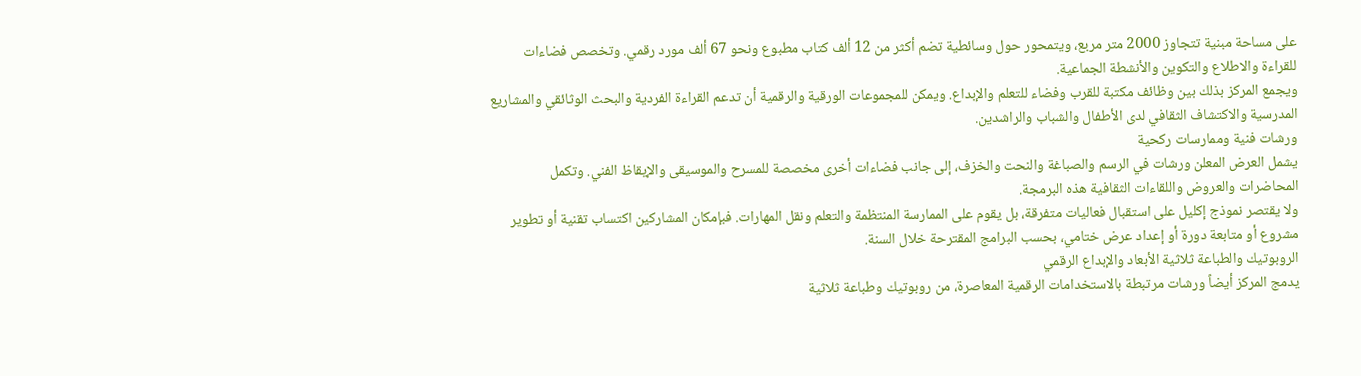على مساحة مبنية تتجاوز 2000 متر مربع، ويتمحور حول وسائطية تضم أكثر من 12 ألف كتاب مطبوع ونحو 67 ألف مورد رقمي. وتخصص فضاءات للقراءة والاطلاع والتكوين والأنشطة الجماعية.
ويجمع المركز بذلك بين وظائف مكتبة للقرب وفضاء للتعلم والإبداع. ويمكن للمجموعات الورقية والرقمية أن تدعم القراءة الفردية والبحث الوثائقي والمشاريع المدرسية والاكتشاف الثقافي لدى الأطفال والشباب والراشدين.
ورشات فنية وممارسات ركحية
يشمل العرض المعلن ورشات في الرسم والصباغة والنحت والخزف، إلى جانب فضاءات أخرى مخصصة للمسرح والموسيقى والإيقاظ الفني. وتكمل المحاضرات والعروض واللقاءات الثقافية هذه البرمجة.
ولا يقتصر نموذج إكليل على استقبال فعاليات متفرقة، بل يقوم على الممارسة المنتظمة والتعلم ونقل المهارات. فبإمكان المشاركين اكتساب تقنية أو تطوير مشروع أو متابعة دورة أو إعداد عرض ختامي، بحسب البرامج المقترحة خلال السنة.
الروبوتيك والطباعة ثلاثية الأبعاد والإبداع الرقمي
يدمج المركز أيضاً ورشات مرتبطة بالاستخدامات الرقمية المعاصرة، من روبوتيك وطباعة ثلاثية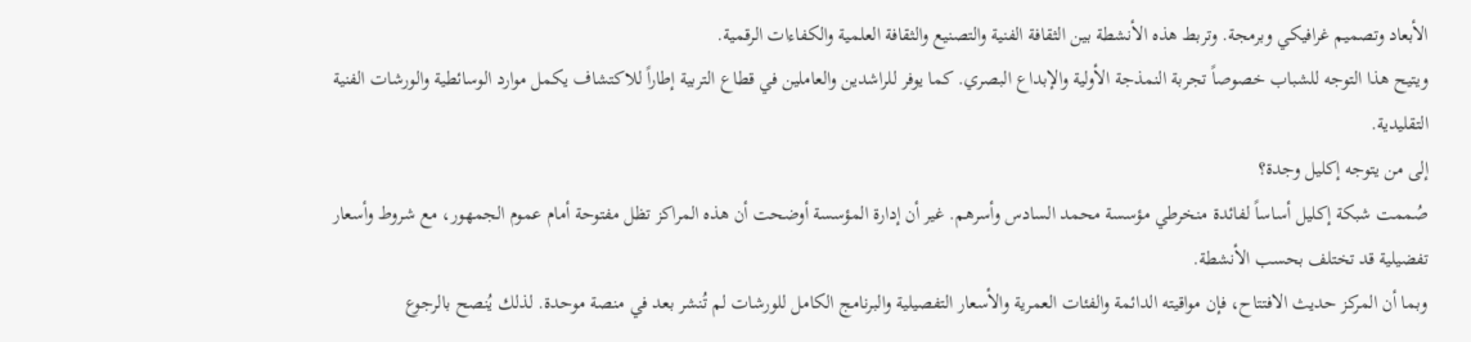الأبعاد وتصميم غرافيكي وبرمجة. وتربط هذه الأنشطة بين الثقافة الفنية والتصنيع والثقافة العلمية والكفاءات الرقمية.
ويتيح هذا التوجه للشباب خصوصاً تجربة النمذجة الأولية والإبداع البصري. كما يوفر للراشدين والعاملين في قطاع التربية إطاراً للاكتشاف يكمل موارد الوسائطية والورشات الفنية التقليدية.
إلى من يتوجه إكليل وجدة؟
صُممت شبكة إكليل أساساً لفائدة منخرطي مؤسسة محمد السادس وأسرهم. غير أن إدارة المؤسسة أوضحت أن هذه المراكز تظل مفتوحة أمام عموم الجمهور، مع شروط وأسعار تفضيلية قد تختلف بحسب الأنشطة.
وبما أن المركز حديث الافتتاح، فإن مواقيته الدائمة والفئات العمرية والأسعار التفصيلية والبرنامج الكامل للورشات لم تُنشر بعد في منصة موحدة. لذلك يُنصح بالرجوع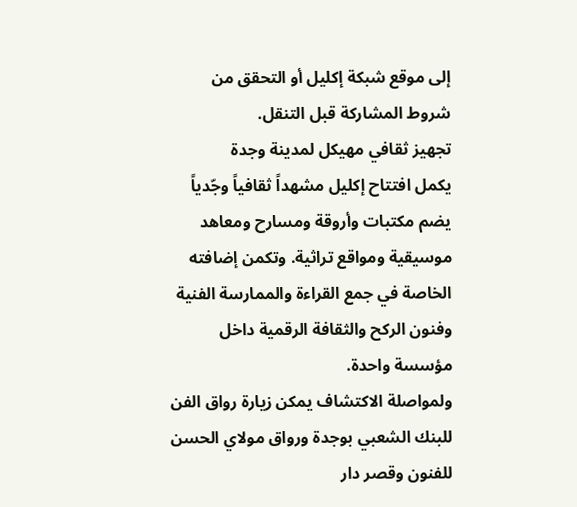إلى موقع شبكة إكليل أو التحقق من شروط المشاركة قبل التنقل.
تجهيز ثقافي مهيكل لمدينة وجدة
يكمل افتتاح إكليل مشهداً ثقافياً وجّدياً يضم مكتبات وأروقة ومسارح ومعاهد موسيقية ومواقع تراثية. وتكمن إضافته الخاصة في جمع القراءة والممارسة الفنية وفنون الركح والثقافة الرقمية داخل مؤسسة واحدة.
ولمواصلة الاكتشاف يمكن زيارة رواق الفن للبنك الشعبي بوجدة ورواق مولاي الحسن للفنون وقصر دار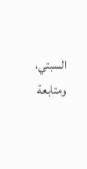السبتي، ومتابعة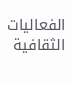الفعاليات الثقافية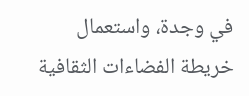في وجدة، واستعمال خريطة الفضاءات الثقافية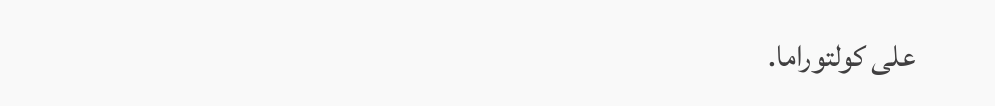على كولتوراما.